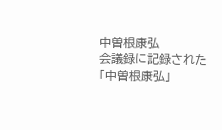中曽根康弘
会議録に記録された「中曽根康弘」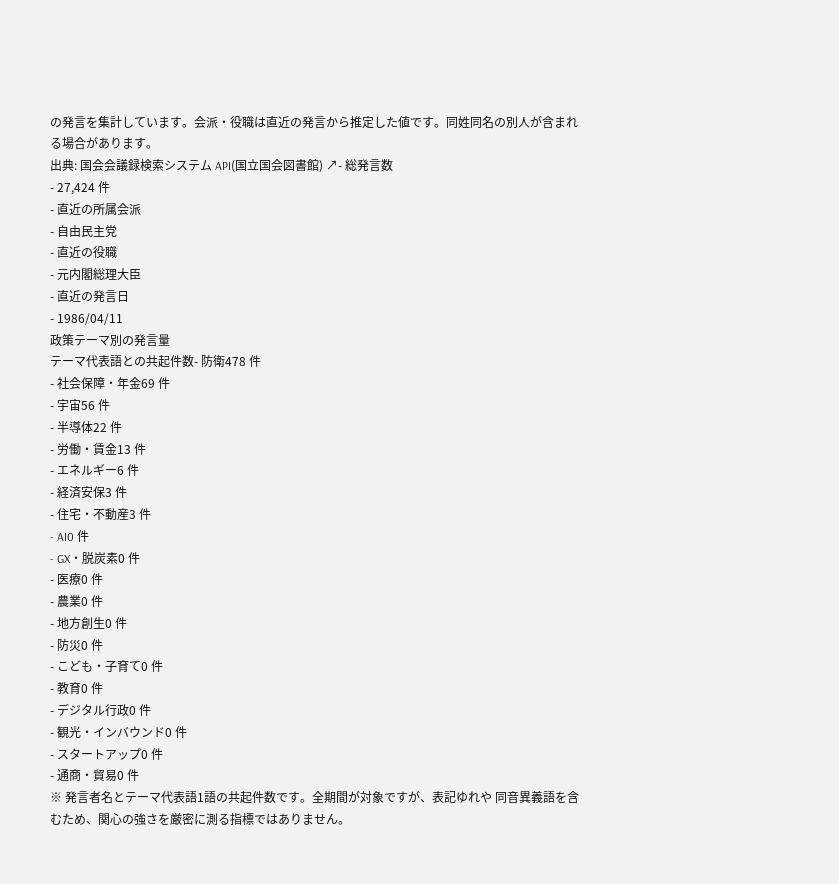の発言を集計しています。会派・役職は直近の発言から推定した値です。同姓同名の別人が含まれる場合があります。
出典: 国会会議録検索システム API(国立国会図書館) ↗- 総発言数
- 27,424 件
- 直近の所属会派
- 自由民主党
- 直近の役職
- 元内閣総理大臣
- 直近の発言日
- 1986/04/11
政策テーマ別の発言量
テーマ代表語との共起件数- 防衛478 件
- 社会保障・年金69 件
- 宇宙56 件
- 半導体22 件
- 労働・賃金13 件
- エネルギー6 件
- 経済安保3 件
- 住宅・不動産3 件
- AI0 件
- GX・脱炭素0 件
- 医療0 件
- 農業0 件
- 地方創生0 件
- 防災0 件
- こども・子育て0 件
- 教育0 件
- デジタル行政0 件
- 観光・インバウンド0 件
- スタートアップ0 件
- 通商・貿易0 件
※ 発言者名とテーマ代表語1語の共起件数です。全期間が対象ですが、表記ゆれや 同音異義語を含むため、関心の強さを厳密に測る指標ではありません。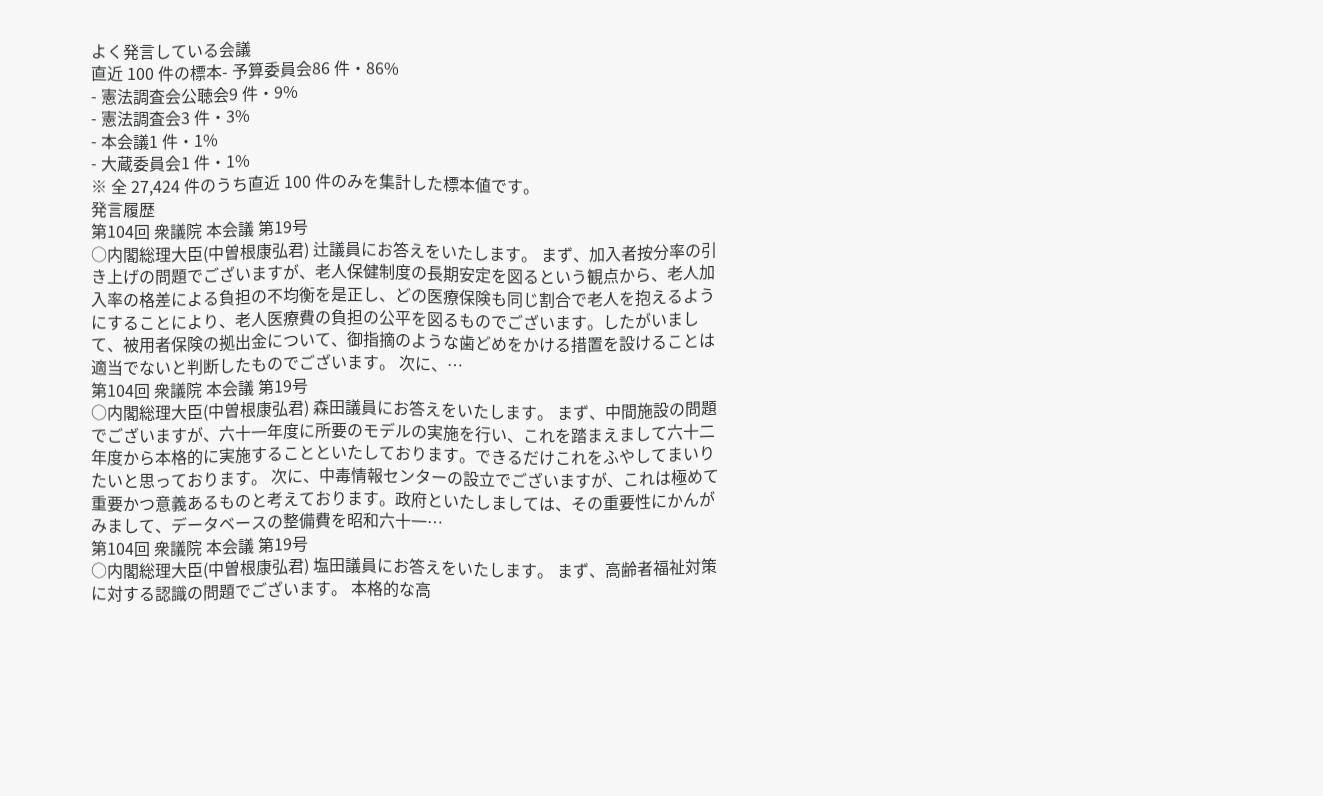よく発言している会議
直近 100 件の標本- 予算委員会86 件・86%
- 憲法調査会公聴会9 件・9%
- 憲法調査会3 件・3%
- 本会議1 件・1%
- 大蔵委員会1 件・1%
※ 全 27,424 件のうち直近 100 件のみを集計した標本値です。
発言履歴
第104回 衆議院 本会議 第19号
○内閣総理大臣(中曽根康弘君) 辻議員にお答えをいたします。 まず、加入者按分率の引き上げの問題でございますが、老人保健制度の長期安定を図るという観点から、老人加入率の格差による負担の不均衡を是正し、どの医療保険も同じ割合で老人を抱えるようにすることにより、老人医療費の負担の公平を図るものでございます。したがいまして、被用者保険の拠出金について、御指摘のような歯どめをかける措置を設けることは適当でないと判断したものでございます。 次に、…
第104回 衆議院 本会議 第19号
○内閣総理大臣(中曽根康弘君) 森田議員にお答えをいたします。 まず、中間施設の問題でございますが、六十一年度に所要のモデルの実施を行い、これを踏まえまして六十二年度から本格的に実施することといたしております。できるだけこれをふやしてまいりたいと思っております。 次に、中毒情報センターの設立でございますが、これは極めて重要かつ意義あるものと考えております。政府といたしましては、その重要性にかんがみまして、データベースの整備費を昭和六十一…
第104回 衆議院 本会議 第19号
○内閣総理大臣(中曽根康弘君) 塩田議員にお答えをいたします。 まず、高齢者福祉対策に対する認識の問題でございます。 本格的な高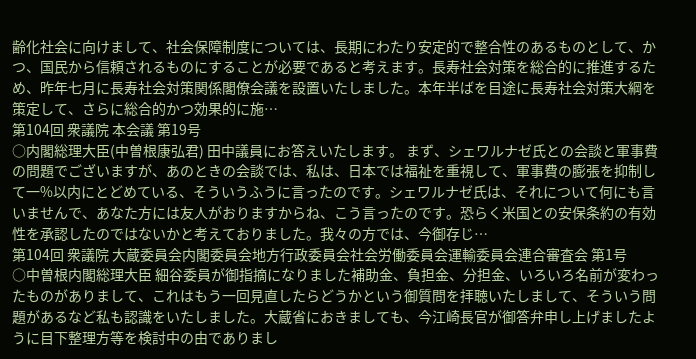齢化社会に向けまして、社会保障制度については、長期にわたり安定的で整合性のあるものとして、かつ、国民から信頼されるものにすることが必要であると考えます。長寿社会対策を総合的に推進するため、昨年七月に長寿社会対策関係閣僚会議を設置いたしました。本年半ばを目途に長寿社会対策大綱を策定して、さらに総合的かつ効果的に施…
第104回 衆議院 本会議 第19号
○内閣総理大臣(中曽根康弘君) 田中議員にお答えいたします。 まず、シェワルナゼ氏との会談と軍事費の問題でございますが、あのときの会談では、私は、日本では福祉を重視して、軍事費の膨張を抑制して一%以内にとどめている、そういうふうに言ったのです。シェワルナゼ氏は、それについて何にも言いませんで、あなた方には友人がおりますからね、こう言ったのです。恐らく米国との安保条約の有効性を承認したのではないかと考えておりました。我々の方では、今御存じ…
第104回 衆議院 大蔵委員会内閣委員会地方行政委員会社会労働委員会運輸委員会連合審査会 第1号
○中曽根内閣総理大臣 細谷委員が御指摘になりました補助金、負担金、分担金、いろいろ名前が変わったものがありまして、これはもう一回見直したらどうかという御質問を拝聴いたしまして、そういう問題があるなど私も認識をいたしました。大蔵省におきましても、今江崎長官が御答弁申し上げましたように目下整理方等を検討中の由でありまし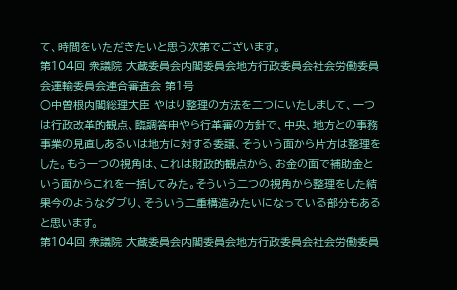て、時間をいただきたいと思う次第でございます。
第104回 衆議院 大蔵委員会内閣委員会地方行政委員会社会労働委員会運輸委員会連合審査会 第1号
○中曽根内閣総理大臣 やはり整理の方法を二つにいたしまして、一つは行政改革的観点、臨調答申やら行革審の方針で、中央、地方との事務事業の見直しあるいは地方に対する委譲、そういう面から片方は整理をした。もう一つの視角は、これは財政的観点から、お金の面で補助金という面からこれを一括してみた。そういう二つの視角から整理をした結果今のようなダブり、そういう二重構造みたいになっている部分もあると思います。
第104回 衆議院 大蔵委員会内閣委員会地方行政委員会社会労働委員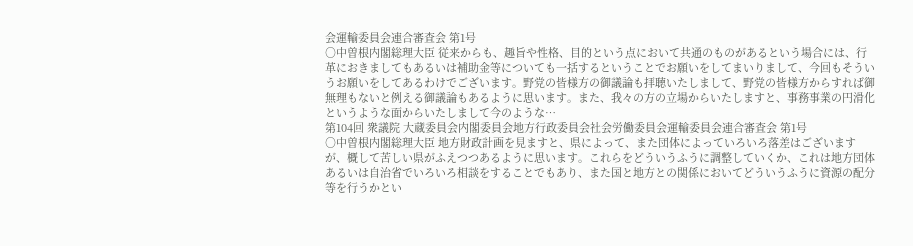会運輸委員会連合審査会 第1号
○中曽根内閣総理大臣 従来からも、趣旨や性格、目的という点において共通のものがあるという場合には、行革におきましてもあるいは補助金等についても一括するということでお願いをしてまいりまして、今回もそういうお願いをしてあるわけでございます。野党の皆様方の御議論も拝聴いたしまして、野党の皆様方からすれば御無理もないと例える御議論もあるように思います。また、我々の方の立場からいたしますと、事務事業の円滑化というような面からいたしまして今のような…
第104回 衆議院 大蔵委員会内閣委員会地方行政委員会社会労働委員会運輸委員会連合審査会 第1号
○中曽根内閣総理大臣 地方財政計画を見ますと、県によって、また団体によっていろいろ落差はございますが、概して苦しい県がふえつつあるように思います。これらをどういうふうに調整していくか、これは地方団体あるいは自治省でいろいろ相談をすることでもあり、また国と地方との関係においてどういうふうに資源の配分等を行うかとい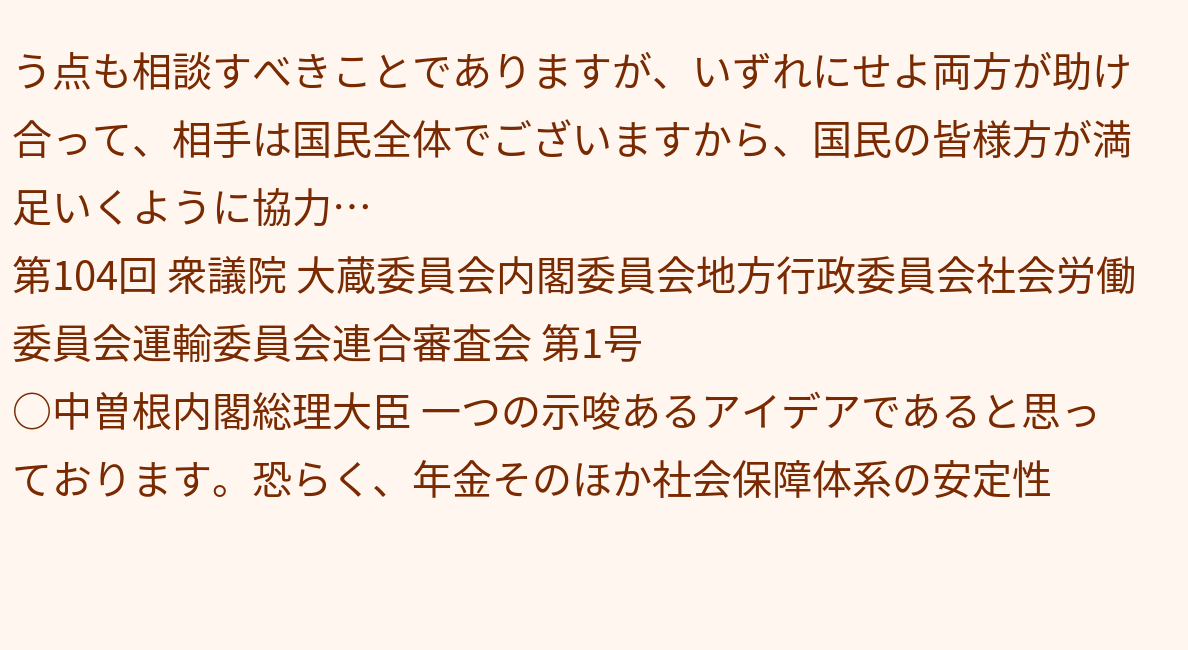う点も相談すべきことでありますが、いずれにせよ両方が助け合って、相手は国民全体でございますから、国民の皆様方が満足いくように協力…
第104回 衆議院 大蔵委員会内閣委員会地方行政委員会社会労働委員会運輸委員会連合審査会 第1号
○中曽根内閣総理大臣 一つの示唆あるアイデアであると思っております。恐らく、年金そのほか社会保障体系の安定性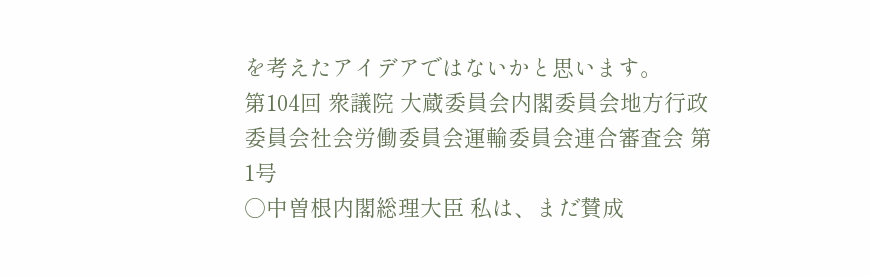を考えたアイデアではないかと思います。
第104回 衆議院 大蔵委員会内閣委員会地方行政委員会社会労働委員会運輸委員会連合審査会 第1号
○中曽根内閣総理大臣 私は、まだ賛成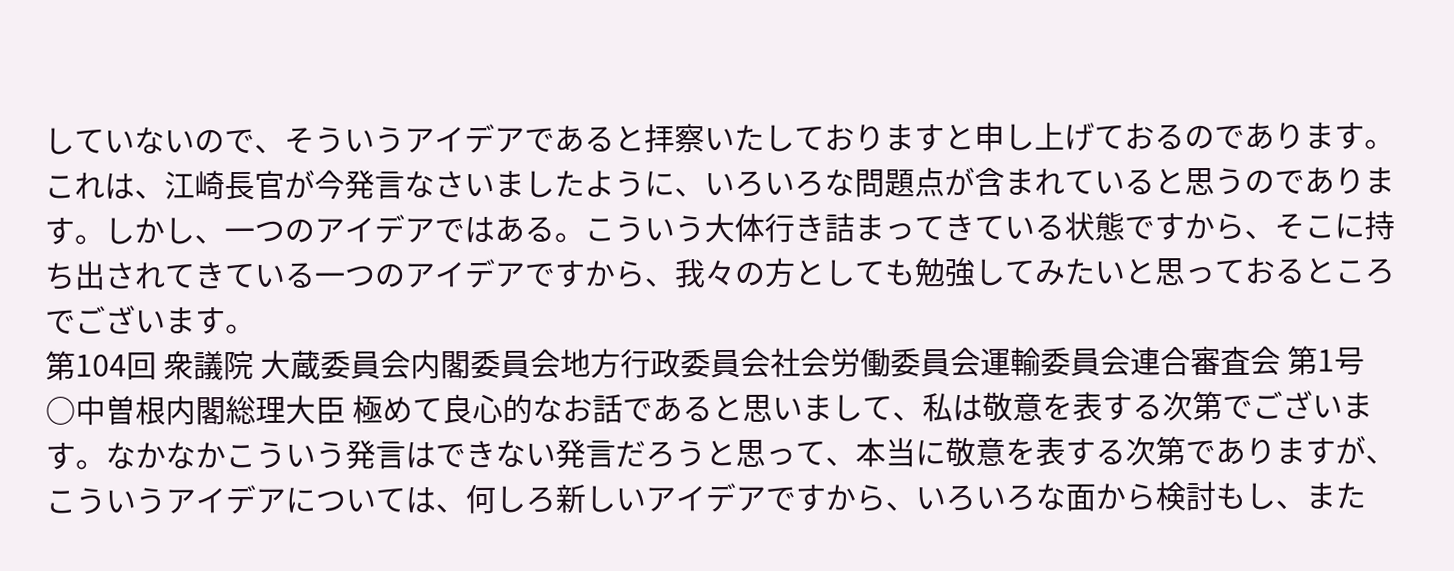していないので、そういうアイデアであると拝察いたしておりますと申し上げておるのであります。これは、江崎長官が今発言なさいましたように、いろいろな問題点が含まれていると思うのであります。しかし、一つのアイデアではある。こういう大体行き詰まってきている状態ですから、そこに持ち出されてきている一つのアイデアですから、我々の方としても勉強してみたいと思っておるところでございます。
第104回 衆議院 大蔵委員会内閣委員会地方行政委員会社会労働委員会運輸委員会連合審査会 第1号
○中曽根内閣総理大臣 極めて良心的なお話であると思いまして、私は敬意を表する次第でございます。なかなかこういう発言はできない発言だろうと思って、本当に敬意を表する次第でありますが、こういうアイデアについては、何しろ新しいアイデアですから、いろいろな面から検討もし、また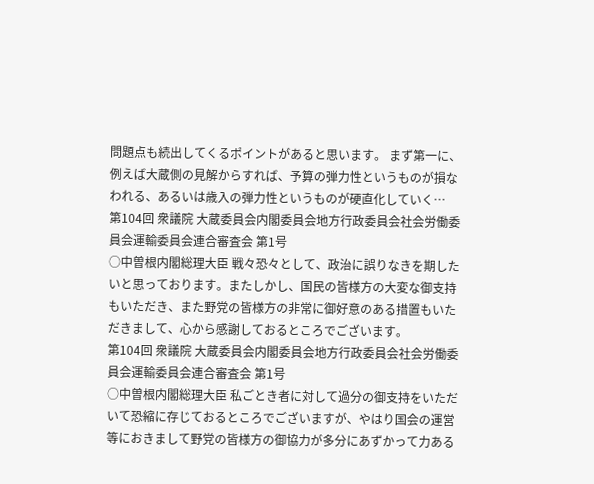問題点も続出してくるポイントがあると思います。 まず第一に、例えば大蔵側の見解からすれば、予算の弾力性というものが損なわれる、あるいは歳入の弾力性というものが硬直化していく…
第104回 衆議院 大蔵委員会内閣委員会地方行政委員会社会労働委員会運輸委員会連合審査会 第1号
○中曽根内閣総理大臣 戦々恐々として、政治に誤りなきを期したいと思っております。またしかし、国民の皆様方の大変な御支持もいただき、また野党の皆様方の非常に御好意のある措置もいただきまして、心から感謝しておるところでございます。
第104回 衆議院 大蔵委員会内閣委員会地方行政委員会社会労働委員会運輸委員会連合審査会 第1号
○中曽根内閣総理大臣 私ごとき者に対して過分の御支持をいただいて恐縮に存じておるところでございますが、やはり国会の運営等におきまして野党の皆様方の御協力が多分にあずかって力ある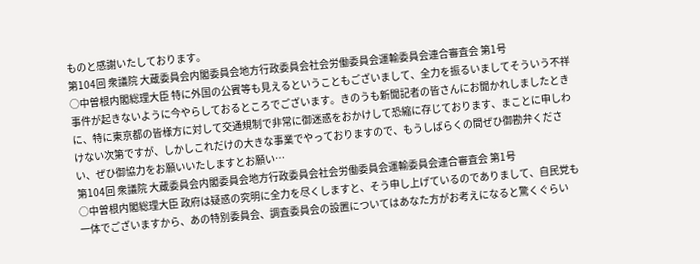ものと感謝いたしております。
第104回 衆議院 大蔵委員会内閣委員会地方行政委員会社会労働委員会運輸委員会連合審査会 第1号
○中曽根内閣総理大臣 特に外国の公賓等も見えるということもございまして、全力を振るいましてそういう不祥事件が起きないように今やらしておるところでございます。きのうも新聞記者の皆さんにお聞かれしましたときに、特に東京都の皆様方に対して交通規制で非常に御迷惑をおかけして恐縮に存じております、まことに申しわけない次第ですが、しかしこれだけの大きな事業でやっておりますので、もうしばらくの間ぜひ御勘弁ください、ぜひ御協力をお願いいたしますとお願い…
第104回 衆議院 大蔵委員会内閣委員会地方行政委員会社会労働委員会運輸委員会連合審査会 第1号
○中曽根内閣総理大臣 政府は疑惑の究明に全力を尽くしますと、そう申し上げているのでありまして、自民党も一体でございますから、あの特別委員会、調査委員会の設置についてはあなた方がお考えになると驚くぐらい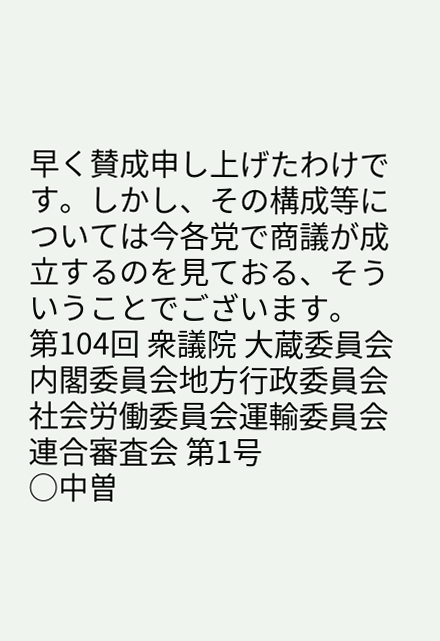早く賛成申し上げたわけです。しかし、その構成等については今各党で商議が成立するのを見ておる、そういうことでございます。
第104回 衆議院 大蔵委員会内閣委員会地方行政委員会社会労働委員会運輸委員会連合審査会 第1号
○中曽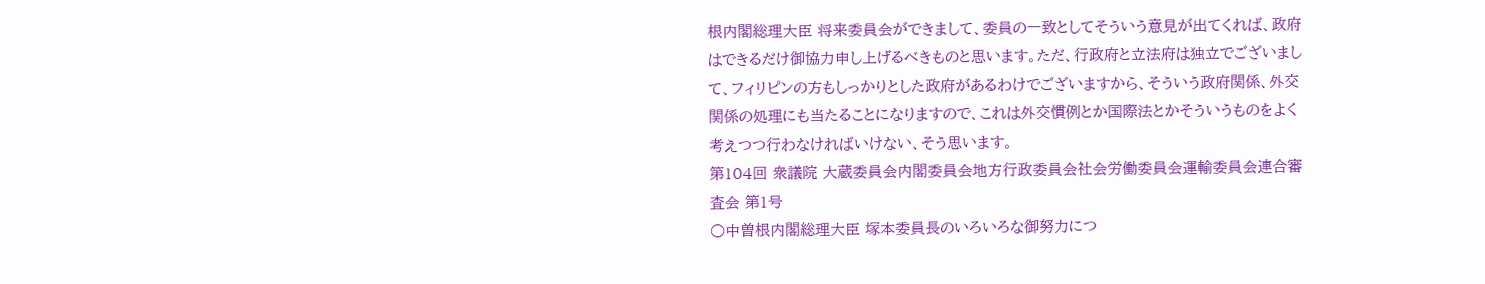根内閣総理大臣 将来委員会ができまして、委員の一致としてそういう意見が出てくれば、政府はできるだけ御協力申し上げるべきものと思います。ただ、行政府と立法府は独立でございまして、フィリピンの方もしっかりとした政府があるわけでございますから、そういう政府関係、外交関係の処理にも当たることになりますので、これは外交慣例とか国際法とかそういうものをよく考えつつ行わなければいけない、そう思います。
第104回 衆議院 大蔵委員会内閣委員会地方行政委員会社会労働委員会運輸委員会連合審査会 第1号
○中曽根内閣総理大臣 塚本委員長のいろいろな御努力につ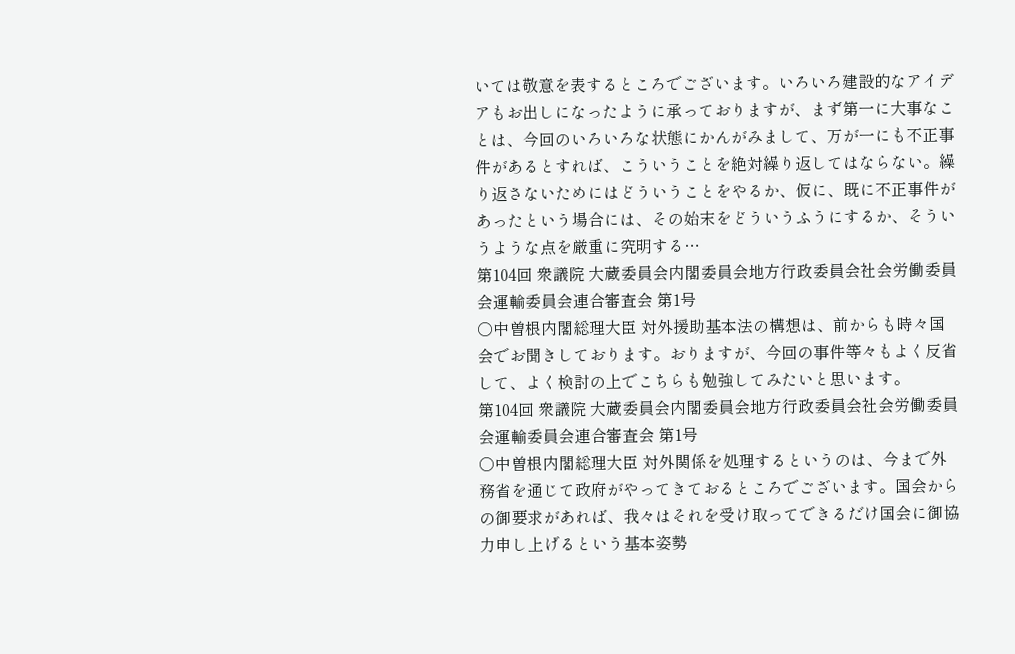いては敬意を表するところでございます。いろいろ建設的なアイデアもお出しになったように承っておりますが、まず第一に大事なことは、今回のいろいろな状態にかんがみまして、万が一にも不正事件があるとすれば、こういうことを絶対繰り返してはならない。繰り返さないためにはどういうことをやるか、仮に、既に不正事件があったという場合には、その始末をどういうふうにするか、そういうような点を厳重に究明する…
第104回 衆議院 大蔵委員会内閣委員会地方行政委員会社会労働委員会運輸委員会連合審査会 第1号
○中曽根内閣総理大臣 対外援助基本法の構想は、前からも時々国会でお聞きしております。おりますが、今回の事件等々もよく反省して、よく検討の上でこちらも勉強してみたいと思います。
第104回 衆議院 大蔵委員会内閣委員会地方行政委員会社会労働委員会運輸委員会連合審査会 第1号
○中曽根内閣総理大臣 対外関係を処理するというのは、今まで外務省を通じて政府がやってきておるところでございます。国会からの御要求があれば、我々はそれを受け取ってできるだけ国会に御協力申し上げるという基本姿勢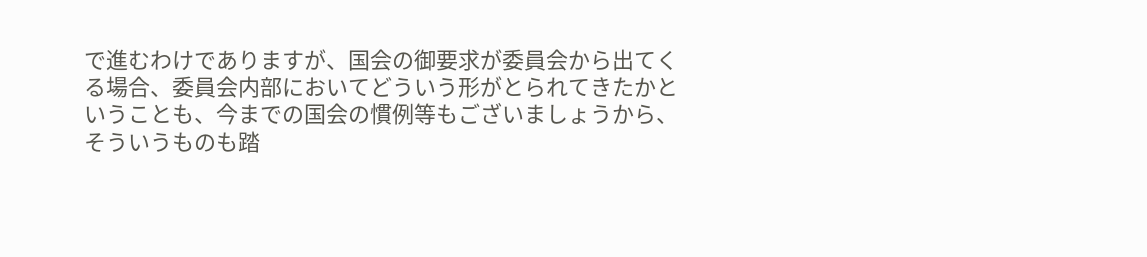で進むわけでありますが、国会の御要求が委員会から出てくる場合、委員会内部においてどういう形がとられてきたかということも、今までの国会の慣例等もございましょうから、そういうものも踏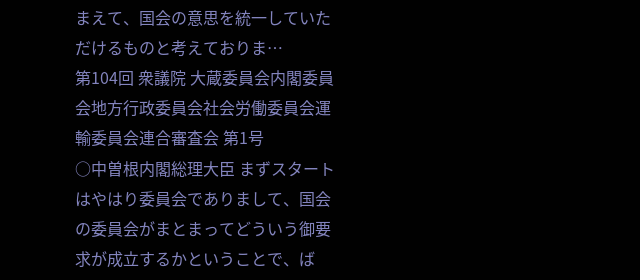まえて、国会の意思を統一していただけるものと考えておりま…
第104回 衆議院 大蔵委員会内閣委員会地方行政委員会社会労働委員会運輸委員会連合審査会 第1号
○中曽根内閣総理大臣 まずスタートはやはり委員会でありまして、国会の委員会がまとまってどういう御要求が成立するかということで、ば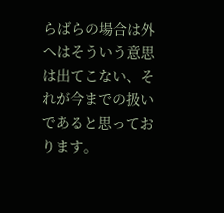らばらの場合は外へはそういう意思は出てこない、それが今までの扱いであると思っております。